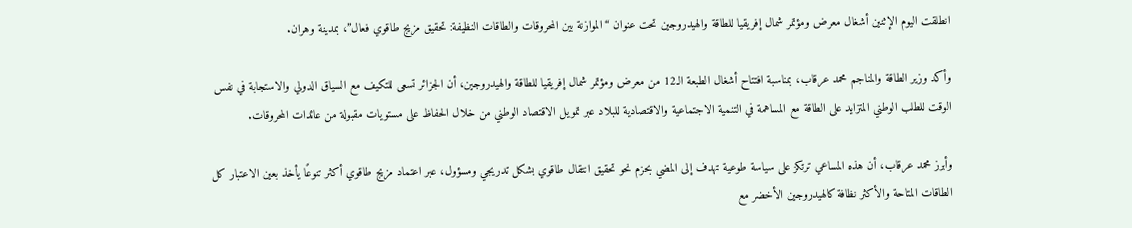انطلقت اليوم الإثنين أشغال معرض ومؤتمر شمال إفريقيا للطاقة والهيدروجين تحت عنوان “الموازنة بين المحروقات والطاقات النظيفة: تحقيق مزيج طاقوي فعال”، بمدينة وهران.

وأكد وزير الطاقة والمناجم محمد عرقاب، بمناسبة افتتاح أشغال الطبعة الـ12 من معرض ومؤتمر شمال إفريقيا للطاقة والهيدروجين، أن الجزائر تسعى للتكيف مع السياق الدولي والاستجابة في نفس الوقت للطلب الوطني المتزايد على الطاقة مع المساهمة في التنمية الاجتماعية والاقتصادية للبلاد عبر تمويل الاقتصاد الوطني من خلال الحفاظ على مستويات مقبولة من عائدات المحروقات.

وأبرز محمد عرقاب، أن هذه المساعي ترتكز على سياسة طوعية تهدف إلى المضي بحزم نحو تحقيق انتقال طاقوي بشكل تدريجي ومسؤول، عبر اعتماد مزيج طاقوي أكثر تنوعًا يأخذ بعين الاعتبار كل الطاقات المتاحة والأكثر نظافة كالهيدروجين الأخضر مع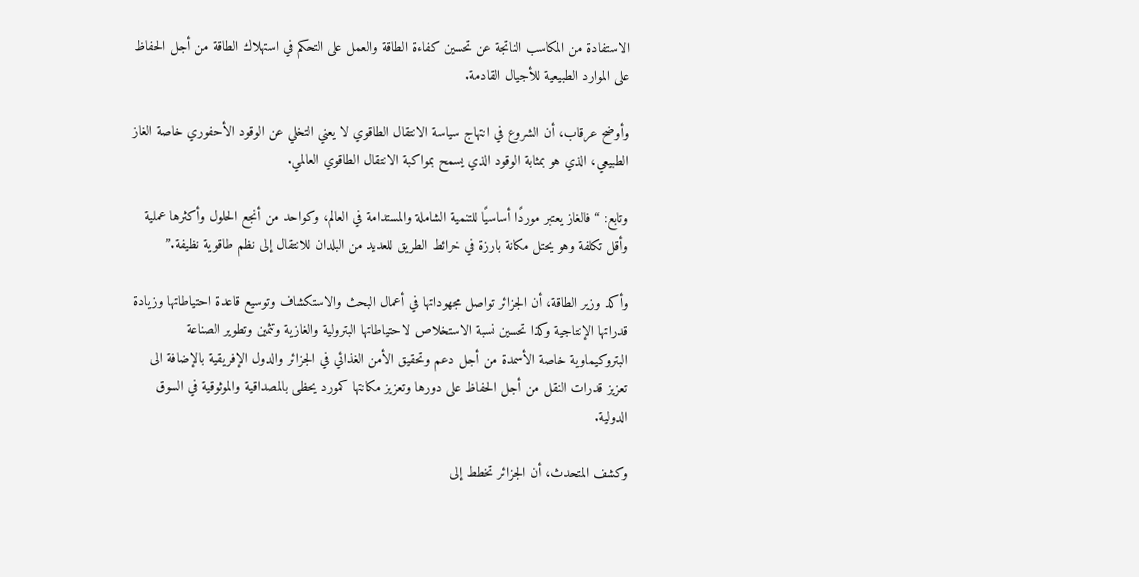الاستفادة من المكاسب الناتجة عن تحسين كفاءة الطاقة والعمل على التحكم في استهلاك الطاقة من أجل الحفاظ على الموارد الطبيعية للأجيال القادمة.

وأوضح عرقاب، أن الشروع في انتهاج سياسة الانتقال الطاقوي لا يعني التخلي عن الوقود الأحفوري خاصة الغاز الطبيعي، الذي هو بمثابة الوقود الذي يسمح بمواكبة الانتقال الطاقوي العالمي.

وتابع: “فالغاز يعتبر موردًا أساسيًا للتنمية الشاملة والمستدامة في العالم، وكواحد من أنجع الحلول وأكثرها عملية وأقل تكلفة وهو يحتل مكانة بارزة في خرائط الطريق للعديد من البلدان للانتقال إلى نظم طاقوية نظيفة.”

وأكد وزير الطاقة، أن الجزائر تواصل مجهوداتها في أعمال البحث والاستكشاف وتوسيع قاعدة احتياطاتها وزيادة قدراتها الإنتاجية وكذا تحسين نسبة الاستخلاص لاحتياطاتها البترولية والغازية وتثمين وتطوير الصناعة البتروكيماوية خاصة الأسمدة من أجل دعم وتحقيق الأمن الغذائي في الجزائر والدول الإفريقية بالإضافة الى تعزيز قدرات النقل من أجل الحفاظ على دورها وتعزيز مكانتها كمورد يحظى بالمصداقية والموثوقية في السوق الدولية.

وكشف المتحدث، أن الجزائر تخطط إلى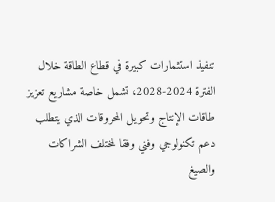تنفيذ استثمارات كبيرة في قطاع الطاقة خلال الفترة 2024-2028، تشمل خاصة مشاريع تعزيز طاقات الإنتاج وتحويل المحروقات الذي يتطلب دعم تكنولوجي وفني وفقا لمختلف الشراكات والصيغ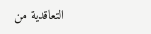التعاقدية من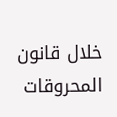خلال قانون المحروقات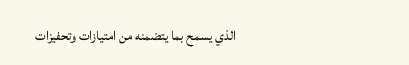الذي يسمح بما يتضمنه من امتيازات وتحفيزات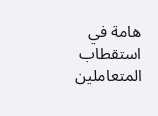هامة في استقطاب المتعاملين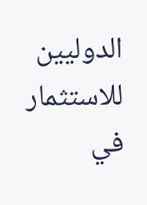الدوليين للاستثمار في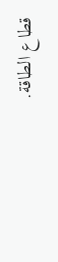قطاع الطاقة.